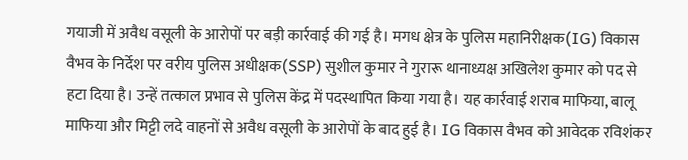गयाजी में अवैध वसूली के आरोपों पर बड़ी कार्रवाई की गई है। मगध क्षेत्र के पुलिस महानिरीक्षक(IG) विकास वैभव के निर्देश पर वरीय पुलिस अधीक्षक(SSP) सुशील कुमार ने गुरारू थानाध्यक्ष अखिलेश कुमार को पद से हटा दिया है। उन्हें तत्काल प्रभाव से पुलिस केंद्र में पदस्थापित किया गया है। यह कार्रवाई शराब माफिया, बालू माफिया और मिट्टी लदे वाहनों से अवैध वसूली के आरोपों के बाद हुई है। IG विकास वैभव को आवेदक रविशंकर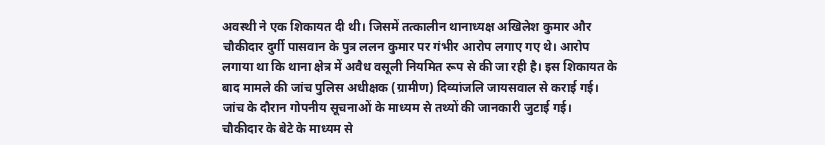अवस्थी ने एक शिकायत दी थी। जिसमें तत्कालीन थानाध्यक्ष अखिलेश कुमार और चौकीदार दुर्गी पासवान के पुत्र ललन कुमार पर गंभीर आरोप लगाए गए थे। आरोप लगाया था कि थाना क्षेत्र में अवैध वसूली नियमित रूप से की जा रही है। इस शिकायत के बाद मामले की जांच पुलिस अधीक्षक (ग्रामीण) दिव्यांजलि जायसवाल से कराई गई। जांच के दौरान गोपनीय सूचनाओं के माध्यम से तथ्यों की जानकारी जुटाई गई।
चौकीदार के बेटे के माध्यम से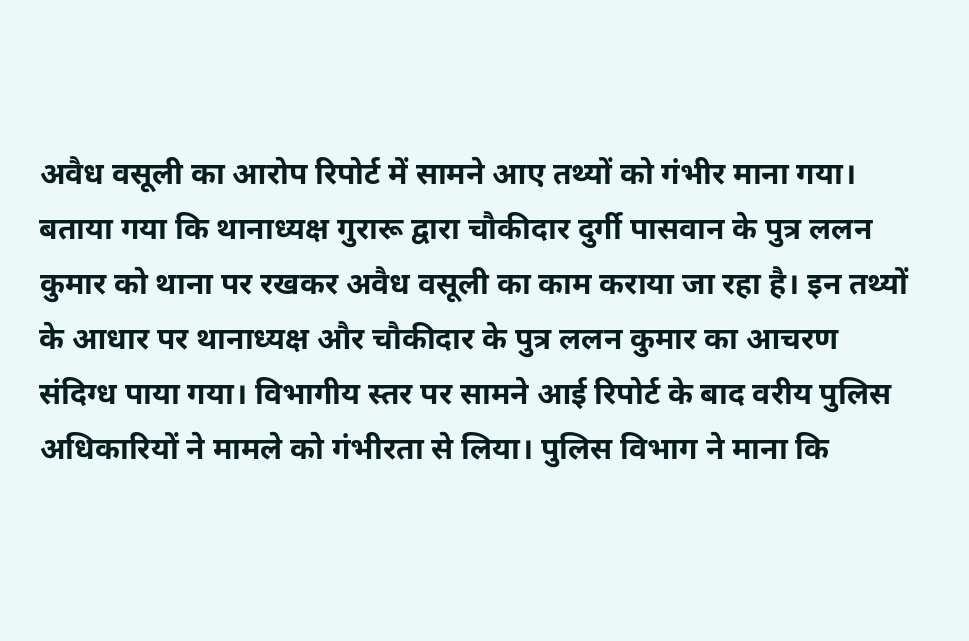अवैध वसूली का आरोप रिपोर्ट में सामने आए तथ्यों को गंभीर माना गया। बताया गया कि थानाध्यक्ष गुरारू द्वारा चौकीदार दुर्गी पासवान के पुत्र ललन कुमार को थाना पर रखकर अवैध वसूली का काम कराया जा रहा है। इन तथ्यों के आधार पर थानाध्यक्ष और चौकीदार के पुत्र ललन कुमार का आचरण संदिग्ध पाया गया। विभागीय स्तर पर सामने आई रिपोर्ट के बाद वरीय पुलिस अधिकारियों ने मामले को गंभीरता से लिया। पुलिस विभाग ने माना कि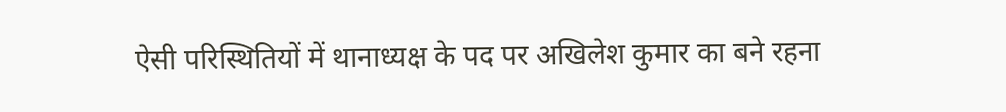ऐसी परिस्थितियों में थानाध्यक्ष के पद पर अखिलेश कुमार का बने रहना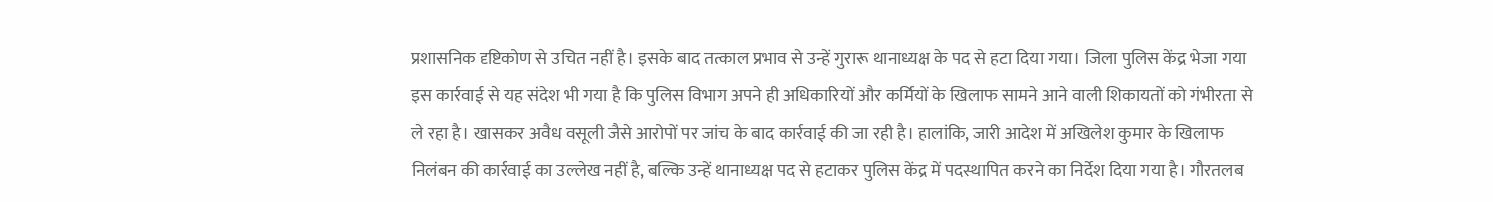प्रशासनिक दृष्टिकोण से उचित नहीं है। इसके बाद तत्काल प्रभाव से उन्हें गुरारू थानाध्यक्ष के पद से हटा दिया गया। जिला पुलिस केंद्र भेजा गया इस कार्रवाई से यह संदेश भी गया है कि पुलिस विभाग अपने ही अधिकारियों और कर्मियों के खिलाफ सामने आने वाली शिकायतों को गंभीरता से ले रहा है। खासकर अवैध वसूली जैसे आरोपों पर जांच के बाद कार्रवाई की जा रही है। हालांकि, जारी आदेश में अखिलेश कुमार के खिलाफ निलंबन की कार्रवाई का उल्लेख नहीं है, बल्कि उन्हें थानाध्यक्ष पद से हटाकर पुलिस केंद्र में पदस्थापित करने का निर्देश दिया गया है। गौरतलब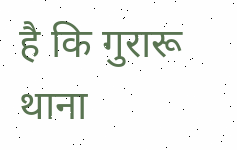है कि गुरारू थाना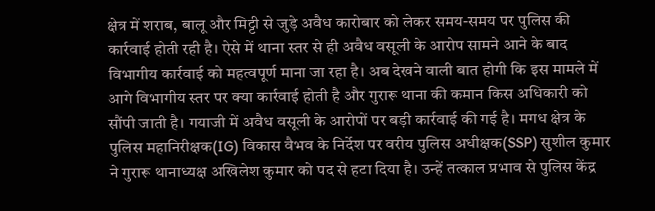क्षेत्र में शराब, बालू और मिट्टी से जुड़े अवैध कारोबार को लेकर समय-समय पर पुलिस की कार्रवाई होती रही है। ऐसे में थाना स्तर से ही अवैध वसूली के आरोप सामने आने के बाद विभागीय कार्रवाई को महत्वपूर्ण माना जा रहा है। अब देखने वाली बात होगी कि इस मामले में आगे विभागीय स्तर पर क्या कार्रवाई होती है और गुरारू थाना की कमान किस अधिकारी को सौंपी जाती है। गयाजी में अवैध वसूली के आरोपों पर बड़ी कार्रवाई की गई है। मगध क्षेत्र के पुलिस महानिरीक्षक(IG) विकास वैभव के निर्देश पर वरीय पुलिस अधीक्षक(SSP) सुशील कुमार ने गुरारू थानाध्यक्ष अखिलेश कुमार को पद से हटा दिया है। उन्हें तत्काल प्रभाव से पुलिस केंद्र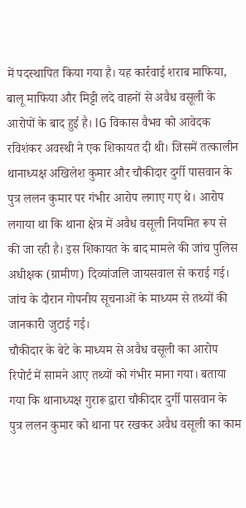में पदस्थापित किया गया है। यह कार्रवाई शराब माफिया, बालू माफिया और मिट्टी लदे वाहनों से अवैध वसूली के आरोपों के बाद हुई है। IG विकास वैभव को आवेदक रविशंकर अवस्थी ने एक शिकायत दी थी। जिसमें तत्कालीन थानाध्यक्ष अखिलेश कुमार और चौकीदार दुर्गी पासवान के पुत्र ललन कुमार पर गंभीर आरोप लगाए गए थे। आरोप लगाया था कि थाना क्षेत्र में अवैध वसूली नियमित रूप से की जा रही है। इस शिकायत के बाद मामले की जांच पुलिस अधीक्षक (ग्रामीण) दिव्यांजलि जायसवाल से कराई गई। जांच के दौरान गोपनीय सूचनाओं के माध्यम से तथ्यों की जानकारी जुटाई गई।
चौकीदार के बेटे के माध्यम से अवैध वसूली का आरोप रिपोर्ट में सामने आए तथ्यों को गंभीर माना गया। बताया गया कि थानाध्यक्ष गुरारू द्वारा चौकीदार दुर्गी पासवान के पुत्र ललन कुमार को थाना पर रखकर अवैध वसूली का काम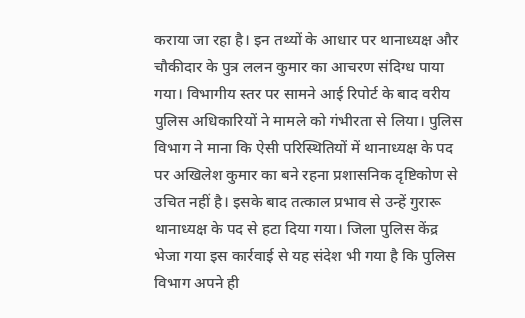कराया जा रहा है। इन तथ्यों के आधार पर थानाध्यक्ष और चौकीदार के पुत्र ललन कुमार का आचरण संदिग्ध पाया गया। विभागीय स्तर पर सामने आई रिपोर्ट के बाद वरीय पुलिस अधिकारियों ने मामले को गंभीरता से लिया। पुलिस विभाग ने माना कि ऐसी परिस्थितियों में थानाध्यक्ष के पद पर अखिलेश कुमार का बने रहना प्रशासनिक दृष्टिकोण से उचित नहीं है। इसके बाद तत्काल प्रभाव से उन्हें गुरारू थानाध्यक्ष के पद से हटा दिया गया। जिला पुलिस केंद्र भेजा गया इस कार्रवाई से यह संदेश भी गया है कि पुलिस विभाग अपने ही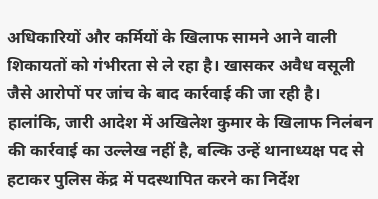अधिकारियों और कर्मियों के खिलाफ सामने आने वाली शिकायतों को गंभीरता से ले रहा है। खासकर अवैध वसूली जैसे आरोपों पर जांच के बाद कार्रवाई की जा रही है। हालांकि, जारी आदेश में अखिलेश कुमार के खिलाफ निलंबन की कार्रवाई का उल्लेख नहीं है, बल्कि उन्हें थानाध्यक्ष पद से हटाकर पुलिस केंद्र में पदस्थापित करने का निर्देश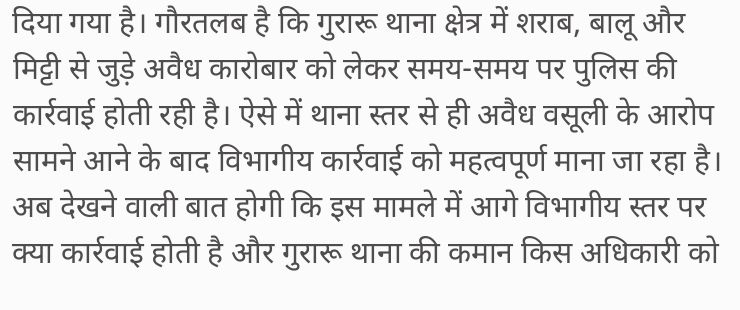दिया गया है। गौरतलब है कि गुरारू थाना क्षेत्र में शराब, बालू और मिट्टी से जुड़े अवैध कारोबार को लेकर समय-समय पर पुलिस की कार्रवाई होती रही है। ऐसे में थाना स्तर से ही अवैध वसूली के आरोप सामने आने के बाद विभागीय कार्रवाई को महत्वपूर्ण माना जा रहा है। अब देखने वाली बात होगी कि इस मामले में आगे विभागीय स्तर पर क्या कार्रवाई होती है और गुरारू थाना की कमान किस अधिकारी को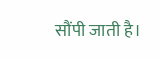सौंपी जाती है।